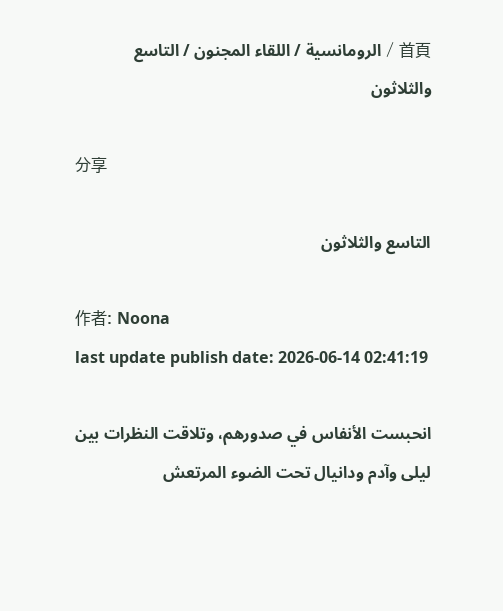首頁 / الرومانسية / اللقاء المجنون / التاسع والثلاثون

分享

التاسع والثلاثون

作者: Noona
last update publish date: 2026-06-14 02:41:19

انحبست الأنفاس في صدورهم، وتلاقت النظرات بين ليلى وآدم ودانيال تحت الضوء المرتعش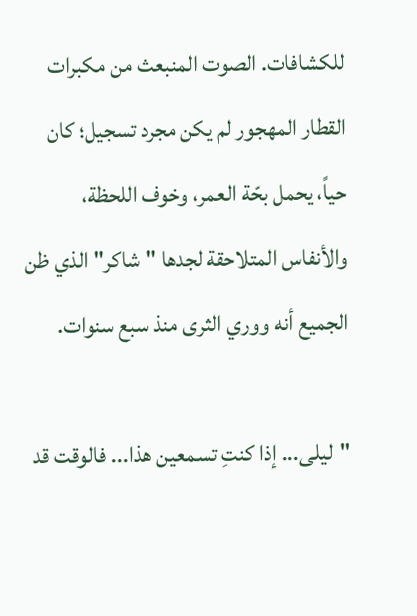للكشافات. الصوت المنبعث من مكبرات القطار المهجور لم يكن مجرد تسجيل؛ كان حياً، يحمل بحّة العمر، وخوف اللحظة، والأنفاس المتلاحقة لجدها "شاكر" الذي ظن الجميع أنه ووري الثرى منذ سبع سنوات.

"ليلى... إذا كنتِ تسمعين هذا... فالوقت قد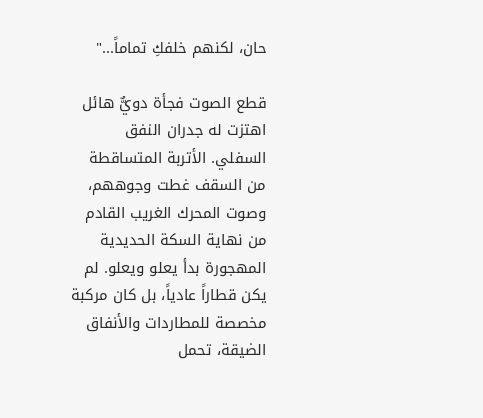حان، لكنهم خلفكِ تماماً..."

قطع الصوت فجأة دويٌّ هائل اهتزت له جدران النفق السفلي. الأتربة المتساقطة من السقف غطت وجوههم، وصوت المحرك الغريب القادم من نهاية السكة الحديدية المهجورة بدأ يعلو ويعلو. لم يكن قطاراً عادياً، بل كان مركبة مخصصة للمطاردات والأنفاق الضيقة، تحمل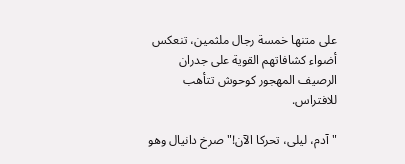على متنها خمسة رجال ملثمين، تنعكس أضواء كشافاتهم القوية على جدران الرصيف المهجور كوحوش تتأهب للافتراس.

"آدم، ليلى، تحركا الآن!" صرخ دانيال وهو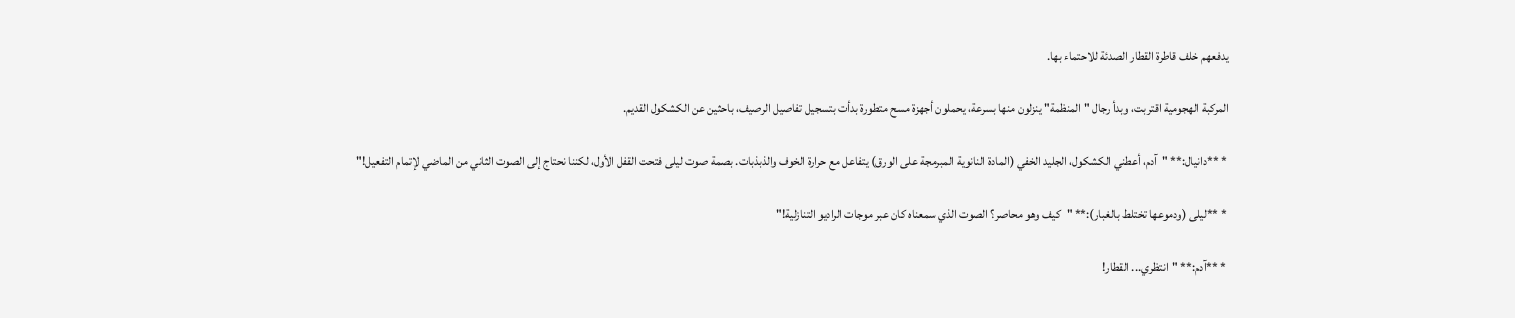يدفعهم خلف قاطرة القطار الصدئة للاحتماء بها.

المركبة الهجومية اقتربت، وبدأ رجال "المنظمة" ينزلون منها بسرعة، يحملون أجهزة مسح متطورة بدأت بتسجيل تفاصيل الرصيف، باحثين عن الكشكول القديم.

 * **دانيال:** "آدم، أعطني الكشكول، الجليد الخفي (المادة النانوية المبرمجة على الورق) يتفاعل مع حرارة الخوف والذبذبات. بصمة صوت ليلى فتحت القفل الأول، لكننا نحتاج إلى الصوت الثاني من الماضي لإتمام التفعيل!"

 * **ليلى (ودموعها تختلط بالغبار):** "كيف وهو محاصر؟ الصوت الذي سمعناه كان عبر موجات الراديو التنازلية!"

 * **آدم:** "انتظري... القطار!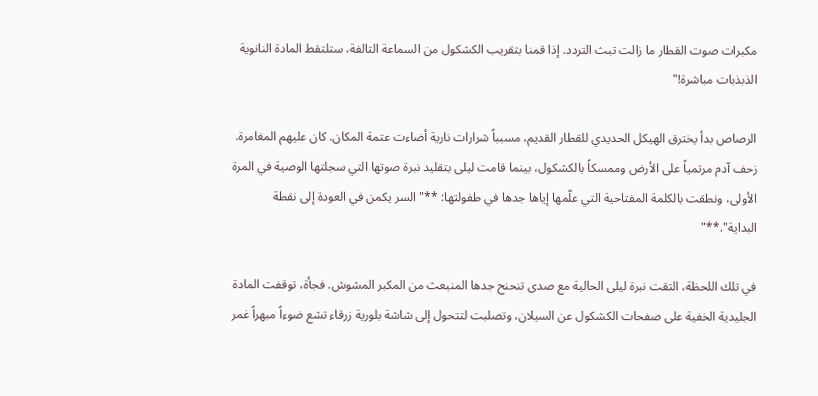مكبرات صوت القطار ما زالت تبث التردد. إذا قمنا بتقريب الكشكول من السماعة التالفة، ستلتقط المادة النانوية الذبذبات مباشرة!"

الرصاص بدأ يخترق الهيكل الحديدي للقطار القديم، مسبباً شرارات نارية أضاءت عتمة المكان. كان عليهم المغامرة. زحف آدم مرتمياً على الأرض وممسكاً بالكشكول، بينما قامت ليلى بتقليد نبرة صوتها التي سجلتها الوصية في المرة الأولى، ونطقت بالكلمة المفتاحية التي علّمها إياها جدها في طفولتها: **"السر يكمن في العودة إلى نقطة البداية".**"

في تلك اللحظة، التقت نبرة ليلى الحالية مع صدى تنحنح جدها المنبعث من المكبر المشوش. فجأة، توقفت المادة الجليدية الخفية على صفحات الكشكول عن السيلان، وتصلبت لتتحول إلى شاشة بلورية زرقاء تشع ضوءاً مبهراً غمر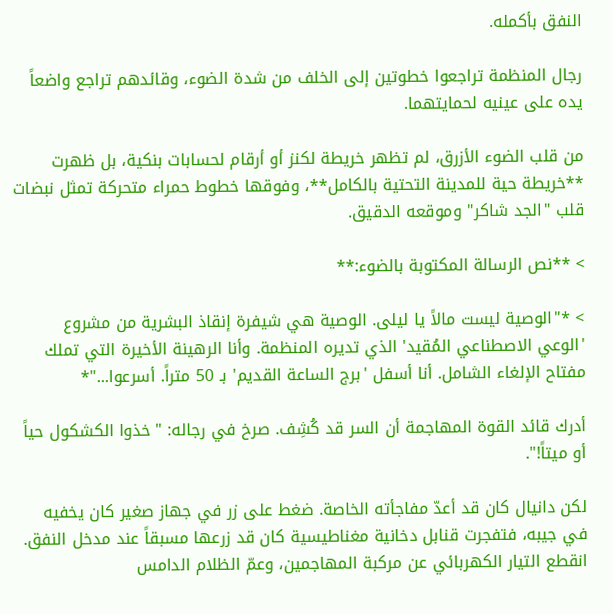النفق بأكمله.

رجال المنظمة تراجعوا خطوتين إلى الخلف من شدة الضوء، وقائدهم تراجع واضعاً يده على عينيه لحمايتهما.

من قلب الضوء الأزرق، لم تظهر خريطة لكنز أو أرقام لحسابات بنكية، بل ظهرت **خريطة حية للمدينة التحتية بالكامل**، وفوقها خطوط حمراء متحركة تمثل نبضات قلب "الجد شاكر" وموقعه الدقيق.

> **نص الرسالة المكتوبة بالضوء:**

> *"الوصية ليست مالاً يا ليلى. الوصية هي شيفرة إنقاذ البشرية من مشروع 'الوعي الاصطناعي المُقيد' الذي تديره المنظمة. وأنا الرهينة الأخيرة التي تملك مفتاح الإلغاء الشامل. أنا أسفل 'برج الساعة القديم' بـ 50 متراً. أسرعوا..."*

أدرك قائد القوة المهاجمة أن السر قد كُشِف. صرخ في رجاله: "خذوا الكشكول حياً أو ميتاً!".

لكن دانيال كان قد أعدّ مفاجأته الخاصة. ضغط على زر في جهاز صغير كان يخفيه في جيبه، فتفجرت قنابل دخانية مغناطيسية كان قد زرعها مسبقاً عند مدخل النفق. انقطع التيار الكهربائي عن مركبة المهاجمين، وعمّ الظلام الدامس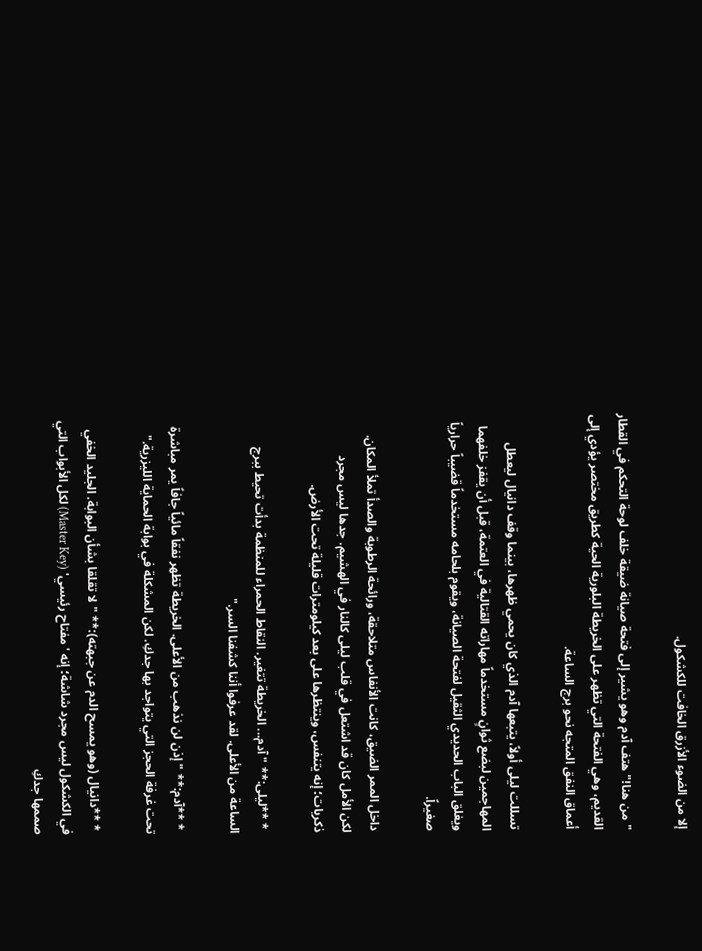إلا من الضوء الأزرق الخافت للكشكول.

"من هنا!" هتف آدم وهو يشير إلى فتحة صيانة ضيقة خلف لوحة التحكم في القطار القديم، وهي الفتحة التي تظهر على الخريطة البلورية الحية كطريق مختصر يؤدي إلى أعماق النفق المتجه نحو برج الساعة.

تسللت ليلى أولاً، يتبعها آدم الذي كان يحمي ظهرها، بينما وقف دانيال ليعطل المهاجمين لبضع ثوانٍ مستخدماً مهاراته القتالية في العتمة، قبل أن يقفز خلفهما ويغلق الباب الحديدي الثقيل لفتحة الصيانة، ويقوم بلحامه مستخدماً قضيباً حرارياً صغيراً.

داخل الممر الضيق، كانت الأنفاس متلاحقة، ورائحة الرطوبة والصدأ تملأ المكان. لكن الأمل كان قد اشتعل في قلب ليلى كالنار في الهشيم. جدها ليس مجرد ذكريات؛ إنه يتنفس، وينتظرها على بعد كيلومترات قليلة تحت الأرض.

 * **ليلى:** "آدم... الخريطة تتغير. النقاط الحمراء للمنظمة بدأت تحيط ببرج الساعة من الأعلى. لقد عرفوا أننا كشفنا السر."

 * **آدم:** "إذن لن نذهب من الأعلى. الخريطة تظهر نفقاً مائياً جافاً يمر مباشرة تحت غرفة الحجز التي يتواجد بها جدكِ. لكن المشكلة في بوابة الحماية الليزرية."

 * **دانيال (وهو يمسح الدم عن جبهته):** "لا تقلقا بشأن البوابة. الجليد الخفي في الكشكول ليس مجرد شاشة؛ إنه 'مفتاح رئيسي' (Master Key) لكل الأبواب التي صممها جدكِ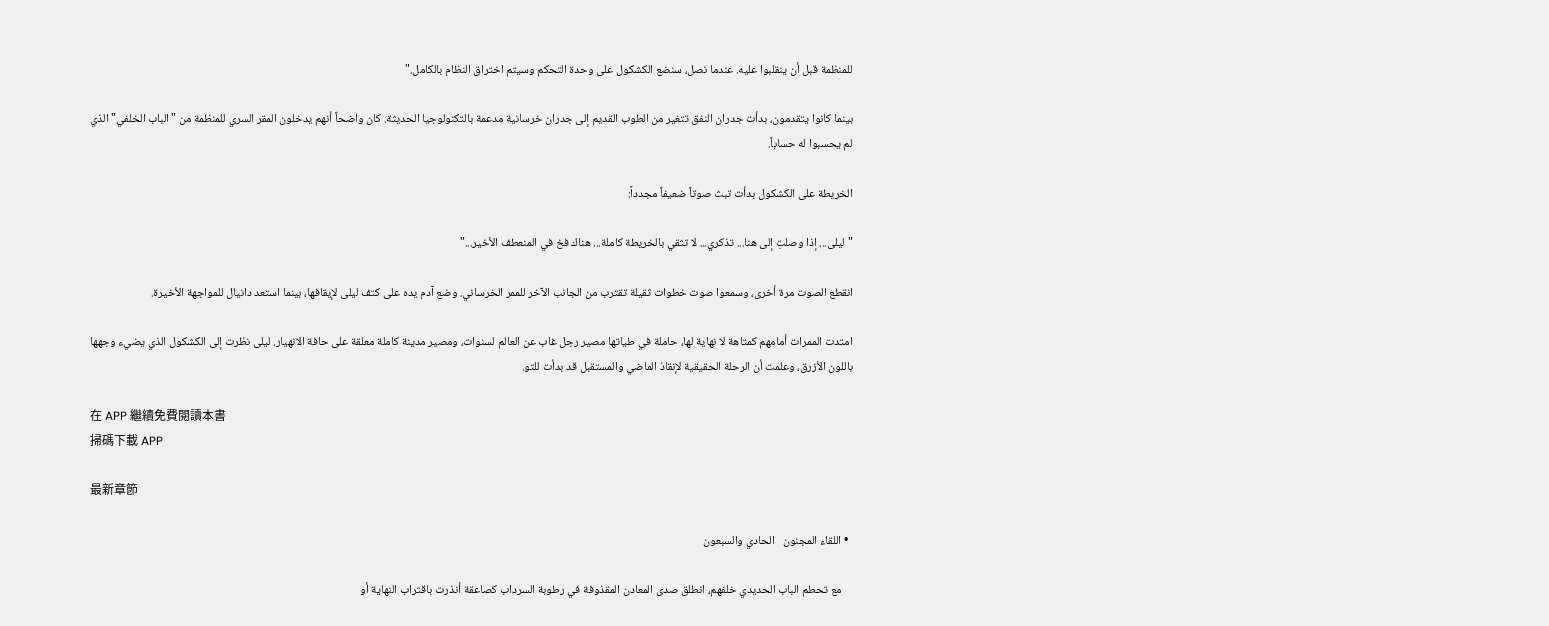للمنظمة قبل أن ينقلبوا عليه. عندما نصل، سنضع الكشكول على وحدة التحكم وسيتم اختراق النظام بالكامل."

بينما كانوا يتقدمون، بدأت جدران النفق تتغير من الطوب القديم إلى جدران خرسانية مدعمة بالتكنولوجيا الحديثة. كان واضحاً أنهم يدخلون المقر السري للمنظمة من "الباب الخلفي" الذي لم يحسبوا له حساباً.

الخريطة على الكشكول بدأت تبث صوتاً ضعيفاً مجدداً:

"ليلى... إذا وصلتِ إلى هنا... تذكري... لا تثقي بالخريطة كاملة... هناك فخ في المنعطف الأخير..."

انقطع الصوت مرة أخرى، وسمعوا صوت خطوات ثقيلة تقترب من الجانب الآخر للممر الخرساني. وضع آدم يده على كتف ليلى لإيقافها، بينما استعد دانيال للمواجهة الأخيرة.

امتدت الممرات أمامهم كمتاهة لا نهاية لها، حاملة في طياتها مصير رجل غاب عن العالم لسنوات، ومصير مدينة كاملة معلقة على حافة الانهيار. ليلى نظرت إلى الكشكول الذي يضيء وجهها باللون الأزرق، وعلمت أن الرحلة الحقيقية لإنقاذ الماضي والمستقبل قد بدأت للتو.

在 APP 繼續免費閱讀本書
掃碼下載 APP

最新章節

  • اللقاء المجنون   الحادي والسبعون

    مع تحطم الباب الحديدي خلفهم، انطلق صدى المعادن المقذوفة في رطوبة السرداب كصاعقة أنذرت باقتراب النهاية أو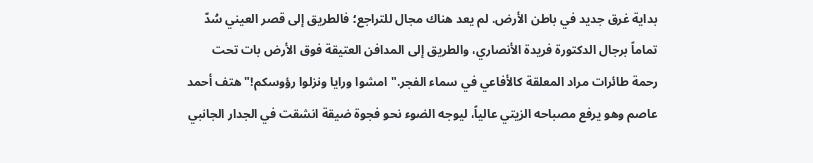بداية غرق جديد في باطن الأرض. لم يعد هناك مجال للتراجع؛ فالطريق إلى قصر العيني سُدّ تماماً برجال الدكتورة فريدة الأنصاري، والطريق إلى المدافن العتيقة فوق الأرض بات تحت رحمة طائرات مراد المعلقة كالأفاعي في سماء الفجر."امشوا ورايا ونزلوا رؤوسكم!" هتف أحمد عاصم وهو يرفع مصباحه الزيتي عالياً، ليوجه الضوء نحو فجوة ضيقة انشقت في الجدار الجانبي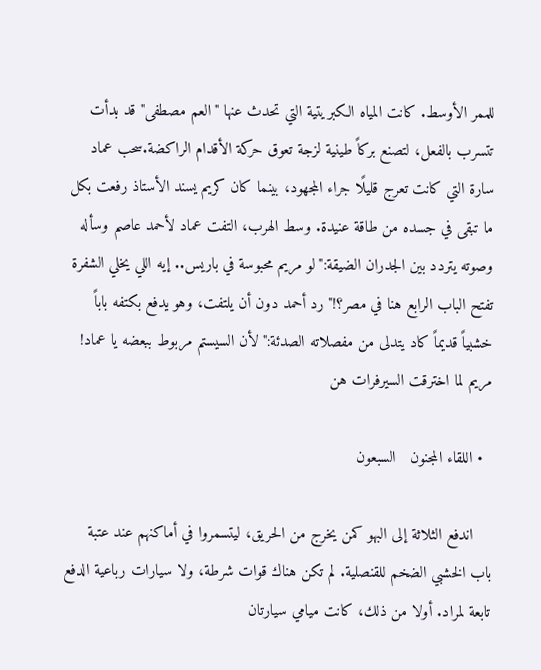للممر الأوسط. كانت المياه الكبريتية التي تحدث عنها "العم مصطفى" قد بدأت تتسرب بالفعل، لتصنع بركاً طينية لزجة تعوق حركة الأقدام الراكضة.سحب عماد سارة التي كانت تعرج قليلًا جراء المجهود، بينما كان كريم يسند الأستاذ رفعت بكل ما تبقى في جسده من طاقة عنيدة. وسط الهرب، التفت عماد لأحمد عاصم وسأله وصوته يتردد بين الجدران الضيقة:"لو مريم محبوسة في باريس.. إيه اللي يخلي الشفرة تفتح الباب الرابع هنا في مصر؟!"رد أحمد دون أن يلتفت، وهو يدفع بكتفه باباً خشبياً قديماً كاد يتدلى من مفصلاته الصدئة:"لأن السيستم مربوط ببعضه يا عماد! مريم لما اخترقت السيرفرات هن

  • اللقاء المجنون   السبعون

    اندفع الثلاثة إلى البهو كمن يخرج من الحريق، ليتسمروا في أماكنهم عند عتبة باب الخشبي الضخم للقنصلية. لم تكن هناك قوات شرطة، ولا سيارات رباعية الدفع تابعة لمراد. أولا من ذلك، كانت ميامي سيارتان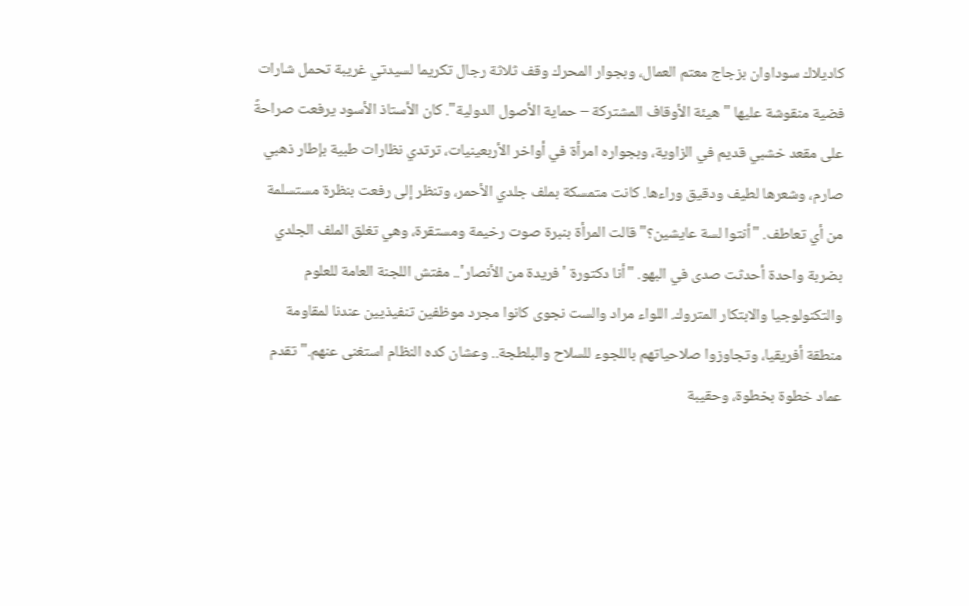كاديلاك سوداوان بزجاج معتم العمال، وبجوار المحرك وقف ثلاثة رجال تكريما لسيدتي غريبة تحمل شارات فضية منقوشة عليها "هيئة الأوقاف المشتركة – حماية الأصول الدولية". كان الأستاذ الأسود يرفعت صراحةً على مقعد خشبي قديم في الزاوية، وبجواره امرأة في أواخر الأربعينيات، ترتدي نظارات طبية بإطار ذهبي صارم، وشعرها لطيف ودقيق وراءها. كانت متمسكة بملف جلدي الأحمر، وتنظر إلى رفعت بنظرة مستسلمة من أي تعاطف. "أنتوا لسة عايشين؟" قالت المرأة بنبرة صوت رخيمة ومستقرة، وهي تغلق الملف الجلدي بضربة واحدة أحدثت صدى في البهو. "أنا دكتورة 'فريدة من الأنصار'.. مفتش اللجنة العامة للعلوم والتكنولوجيا والابتكار المتروك. اللواء مراد والست نجوى كانوا مجرد موظفين تنفيذيين عندنا لمقاومة منطقة أفريقيا، وتجاوزوا صلاحياتهم باللجوء للسلاح والبلطجة.. وعشان كده النظام استغنى عنهم." تقدم عماد خطوة بخطوة، وحقيبة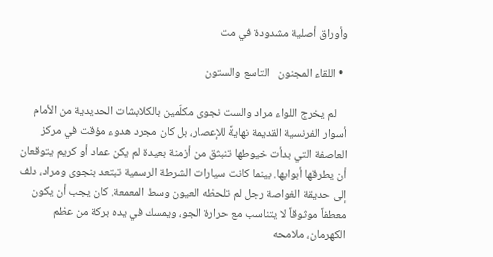وأوراق أصلية مشدودة في مت

  • اللقاء المجنون   التاسع والستون

    لم يخرج اللواء مراد والست نجوى مكلّمين بالكلابشات الحديدية من الأمام أسوار الفرنسية القديمة نهايةً للإعصار، بل كان مجرد هدوء مؤقت في مركز العاصفة التي بدأت خيوطها تنبثق من أزمنة بعيدة لم يكن عماد أو كريم يتوقعان أن يطرقها أبوابها. بينما كانت سيارات الشرطة الرسمية تبتعد بنجوى ومراد، دلف إلى حديقة الغواصة رجل لم تلحظه العيون وسط المعمعة. كان يجب أن يكون معطفاً موثوقاً لا يتناسب مع حرارة الجو، ويمسك في يده بركة من عظم الكهرمان، ملامحه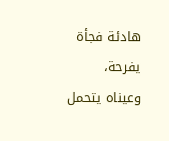هادئة فجأة يفرحة، وعيناه يتحمل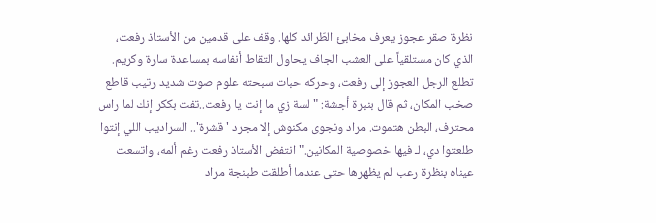نظرة صقر عجوز يعرف مخابئ الطّرائد كلها. وقف على قدمين من الأستاذ رفعت، الذي كان مستلقياً على العشب الجاف يحاول التقاط أنفاسه بمساعدة سارة وكريم. تطلع الرجل العجوز إلى رفعت، وحركه حبات سبحته علوم صوت شديد رتيب قاطع صخب المكان، ثم قال بنبرة أجشة: "لسة زي ما إنت يا رفعت..تفت بككر إنك لما راس محترف، البطن هتموت. مراد ونجوى مكنوش إلا مجرد 'قشرة'.. السراديب اللي إنتوا طلعتوا دي، لـ فيها خصوصية المكانين." انتفض الأستاذ رفعت رغم ألمه، واتسعت عيناه بنظرة رعب لم يظهرها حتى عندما أطلقت طبنجة مراد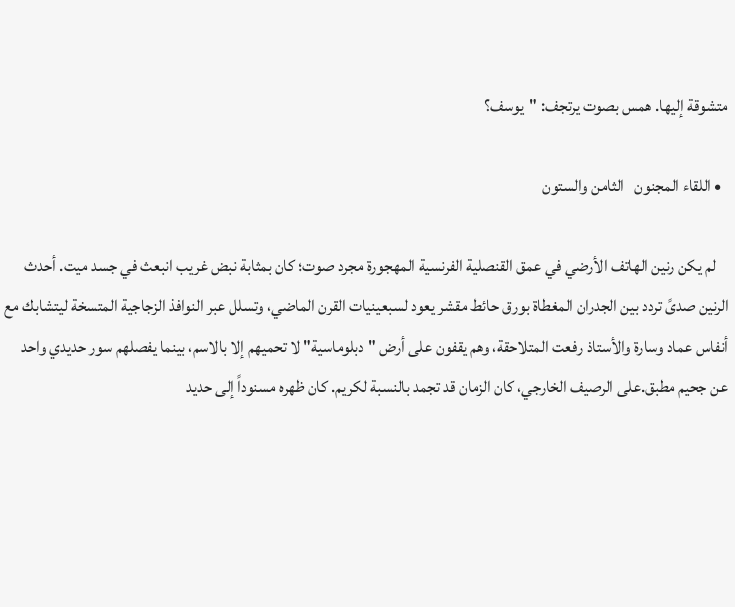متشوقة إليها. همس بصوت يرتجف: "يوسف؟

  • اللقاء المجنون   الثامن والستون

    لم يكن رنين الهاتف الأرضي في عمق القنصلية الفرنسية المهجورة مجرد صوت؛ كان بمثابة نبض غريب انبعث في جسد ميت. أحدث الرنين صدىً تردد بين الجدران المغطاة بورق حائط مقشر يعود لسبعينيات القرن الماضي، وتسلل عبر النوافذ الزجاجية المتسخة ليتشابك مع أنفاس عماد وسارة والأستاذ رفعت المتلاحقة، وهم يقفون على أرض "دبلوماسية" لا تحميهم إلا بالاسم، بينما يفصلهم سور حديدي واحد عن جحيم مطبق.على الرصيف الخارجي، كان الزمان قد تجمد بالنسبة لكريم. كان ظهره مسنوداً إلى حديد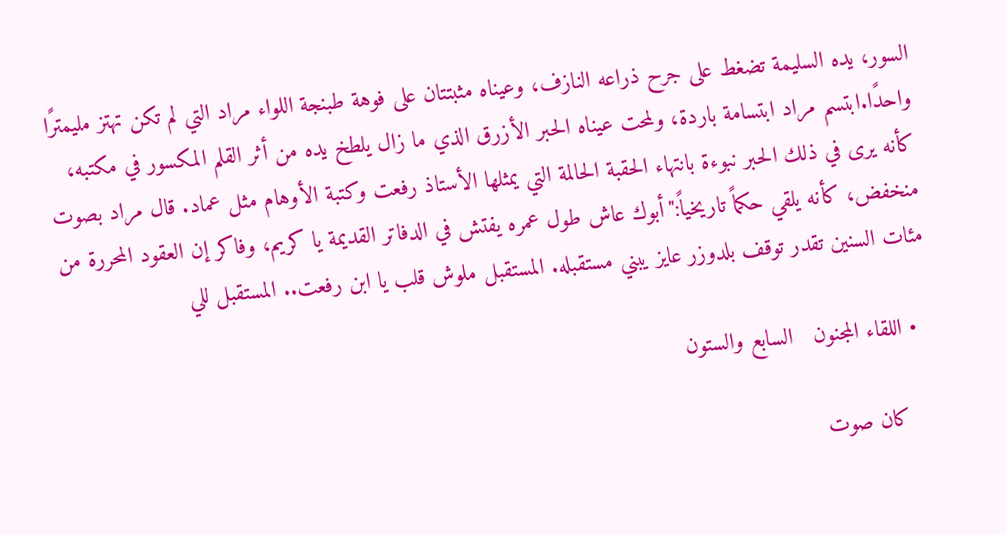السور، يده السليمة تضغط على جرح ذراعه النازف، وعيناه مثبتتان على فوهة طبنجة اللواء مراد التي لم تكن تهتز مليمترًا واحدًا.ابتسم مراد ابتسامة باردة، ولمحت عيناه الحبر الأزرق الذي ما زال يلطخ يده من أثر القلم المكسور في مكتبه، كأنه يرى في ذلك الحبر نبوءة بانتهاء الحقبة الحالمة التي يمثلها الأستاذ رفعت وكتبة الأوهام مثل عماد. قال مراد بصوت منخفض، كأنه يلقي حكماً تاريخياً:"أبوك عاش طول عمره يفتش في الدفاتر القديمة يا كريم، وفاكر إن العقود المحررة من مئات السنين تقدر توقف بلدوزر عايز يبني مستقبله. المستقبل ملوش قلب يا ابن رفعت.. المستقبل للي

  • اللقاء المجنون   السابع والستون

    كان صوت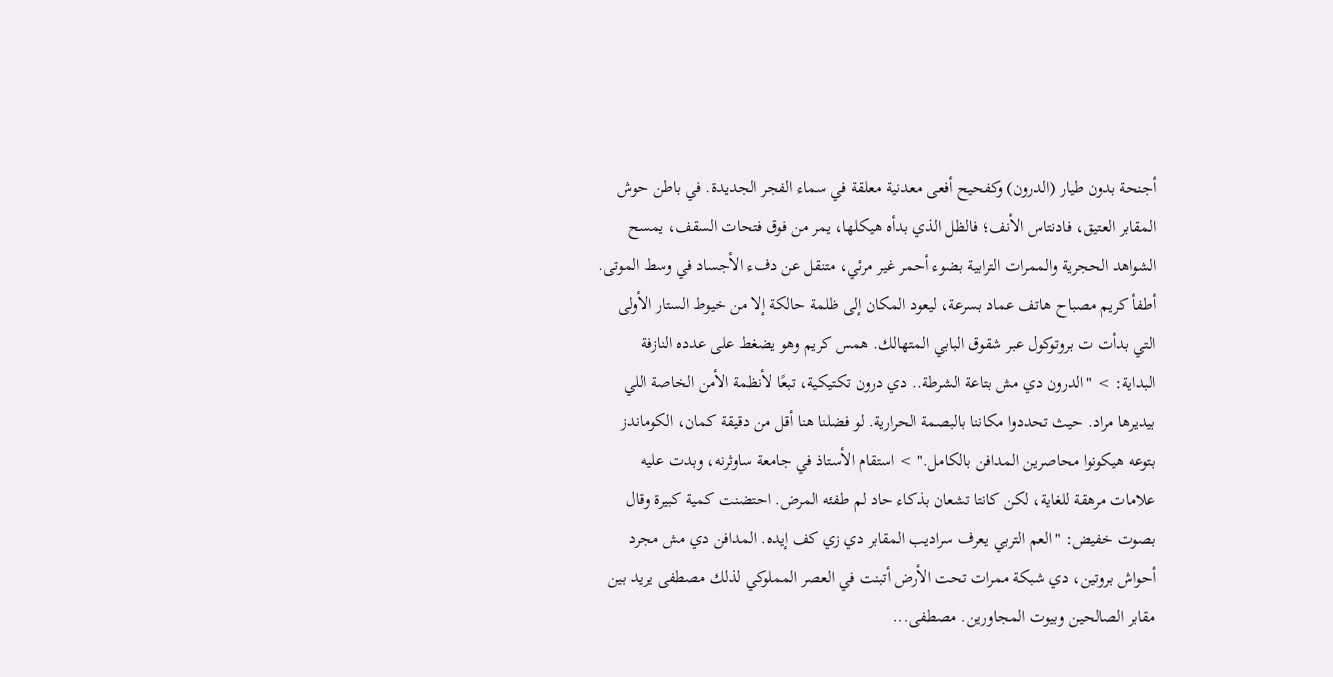أجنحة بدون طيار (الدرون) وكفحيح أفعى معدنية معلقة في سماء الفجر الجديدة. في باطن حوش المقابر العتيق، فادنتاس الأنف؛ فالظل الذي بدأه هيكلها، يمر من فوق فتحات السقف، يمسح الشواهد الحجرية والممرات الترابية بضوء أحمر غير مرئي، متنقل عن دفء الأجساد في وسط الموتى. أطفأ كريم مصباح هاتف عماد بسرعة، ليعود المكان إلى ظلمة حالكة إلا من خيوط الستار الأولى التي بدأت ت بروتوكول عبر شقوق البابي المتهالك. همس كريم وهو يضغط على عدده النازفة البداية: > "الدرون دي مش بتاعة الشرطة.. دي درون تكتيكية، تبعًا لأنظمة الأمن الخاصة اللي بيديرها مراد. حيث تحددوا مكاننا بالبصمة الحرارية. لو فضلنا هنا أقل من دقيقة كمان، الكوماندز بتوعه هيكونوا محاصرين المدافن بالكامل." > استقام الأستاذ في جامعة ساوثرنه، وبدت عليه علامات مرهقة للغاية، لكن كانتا تشعان بذكاء حاد لم طفئه المرض. احتضنت كمية كبيرة وقال بصوت خفيض: "العم التربي يعرف سراديب المقابر دي زي كف إيده. المدافن دي مش مجرد أحواش بروتين، دي شبكة ممرات تحت الأرض أتبنت في العصر المملوكي لذلك مصطفى يريد بين مقابر الصالحين وبيوت المجاورين. مصطفى...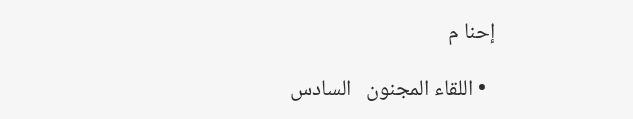إحنا م

  • اللقاء المجنون   السادس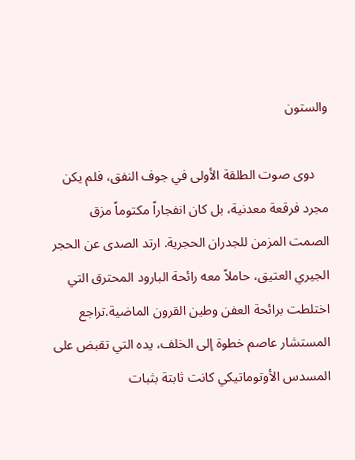والستون

    دوى صوت الطلقة الأولى في جوف النفق، فلم يكن مجرد فرقعة معدنية، بل كان انفجاراً مكتوماً مزق الصمت المزمن للجدران الحجرية. ارتد الصدى عن الحجر الجيري العتيق، حاملاً معه رائحة البارود المحترق التي اختلطت برائحة العفن وطين القرون الماضية.تراجع المستشار عاصم خطوة إلى الخلف، يده التي تقبض على المسدس الأوتوماتيكي كانت ثابتة بثبات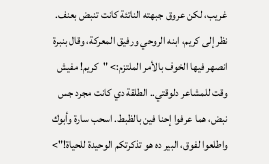غريب، لكن عروق جبهته الناتئة كانت تنبض بعنف. نظر إلى كريم، ابنه الروحي ورفيق المعركة، وقال بنبرة انصهر فيها الخوف بالأمر الملتزم:> "كريم! مفيش وقت للمشاعر دلوقتي.. الطلقة دي كانت مجرد جس نبض، هما عرفوا إحنا فين بالظبط. اسحب سارة وأبوك واطلعوا لفوق، البير ده هو تذكرتكم الوحيدة للحياة!">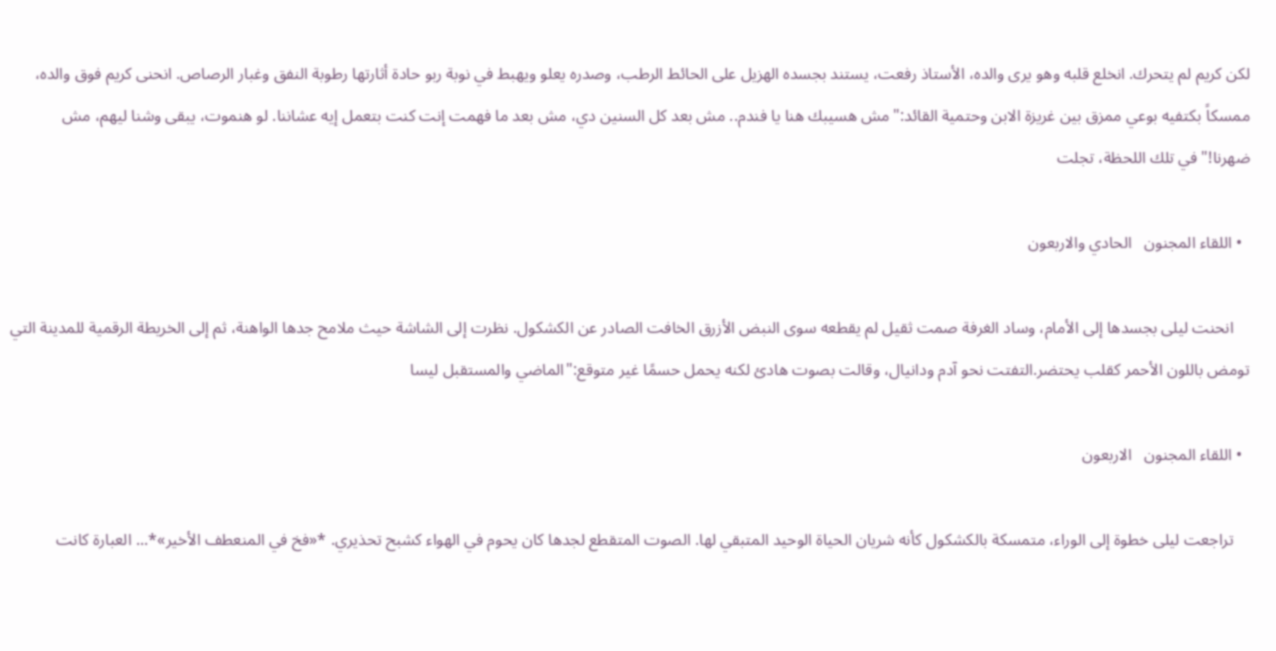لكن كريم لم يتحرك. انخلع قلبه وهو يرى والده، الأستاذ رفعت، يستند بجسده الهزيل على الحائط الرطب، وصدره يعلو ويهبط في نوبة ربو حادة أثارتها رطوبة النفق وغبار الرصاص. انحنى كريم فوق والده، ممسكاً بكتفيه بوعي ممزق بين غريزة الابن وحتمية القائد:"مش هسيبك هنا يا فندم.. مش بعد كل السنين دي، مش بعد ما فهمت إنت كنت بتعمل إيه عشاننا. لو هنموت، يبقى وشنا ليهم، مش ضهرنا!"في تلك اللحظة، تجلت

  • اللقاء المجنون   الحادي والاربعون

    انحنت ليلى بجسدها إلى الأمام، وساد الغرفة صمت ثقيل لم يقطعه سوى النبض الأزرق الخافت الصادر عن الكشكول. نظرت إلى الشاشة حيث ملامح جدها الواهنة، ثم إلى الخريطة الرقمية للمدينة التي تومض باللون الأحمر كقلب يحتضر.التفتت نحو آدم ودانيال، وقالت بصوت هادئ لكنه يحمل حسمًا غير متوقع:"الماضي والمستقبل ليسا

  • اللقاء المجنون   الاربعون

    تراجعت ليلى خطوة إلى الوراء، متمسكة بالكشكول كأنه شريان الحياة الوحيد المتبقي لها. الصوت المتقطع لجدها كان يحوم في الهواء كشبح تحذيري. *«فخ في المنعطف الأخير»*... العبارة كانت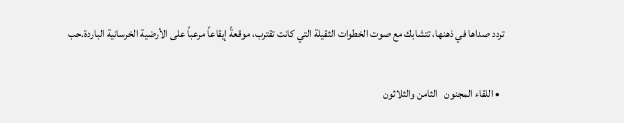تردد صداها في ذهنها، تتشابك مع صوت الخطوات الثقيلة التي كانت تقترب، موقعةً إيقاعاً مرعباً على الأرضية الخرسانية الباردة.حب

  • اللقاء المجنون   الثامن والثلاثون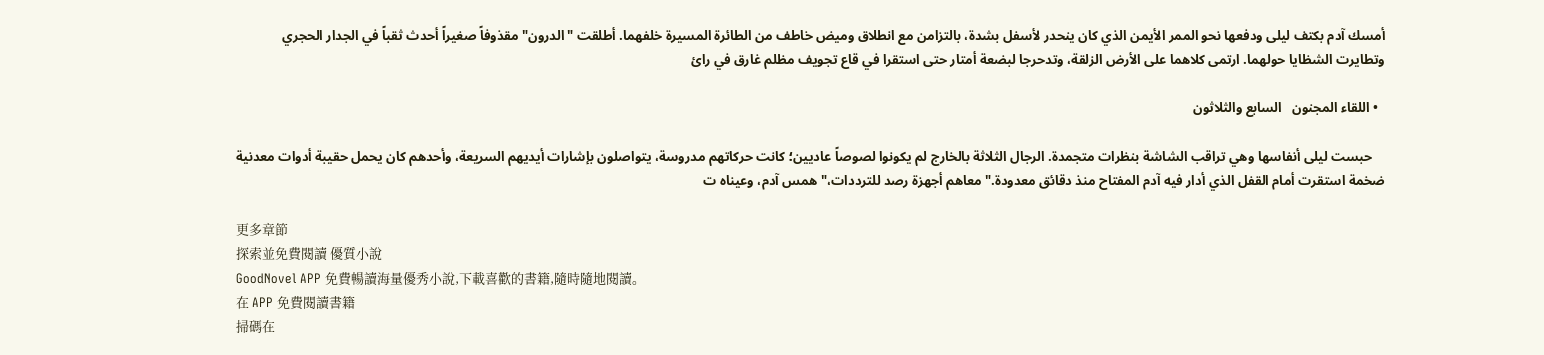أمسك آدم بكتف ليلى ودفعها نحو الممر الأيمن الذي كان ينحدر لأسفل بشدة، بالتزامن مع انطلاق وميض خاطف من الطائرة المسيرة خلفهما. أطلقت "الدرون" مقذوفاً صغيراً أحدث ثقباً في الجدار الحجري وتطايرت الشظايا حولهما. ارتمى كلاهما على الأرض الزلقة، وتدحرجا لبضعة أمتار حتى استقرا في قاع تجويف مظلم غارق في رائ

  • اللقاء المجنون   السابع والثلاثون

    حبست ليلى أنفاسها وهي تراقب الشاشة بنظرات متجمدة. الرجال الثلاثة بالخارج لم يكونوا لصوصاً عاديين؛ كانت حركاتهم مدروسة، يتواصلون بإشارات أيديهم السريعة، وأحدهم كان يحمل حقيبة أدوات معدنية ضخمة استقرت أمام القفل الذي أدار فيه آدم المفتاح منذ دقائق معدودة."معاهم أجهزة رصد للترددات،" همس آدم، وعيناه ت

更多章節
探索並免費閱讀 優質小說
GoodNovel APP 免費暢讀海量優秀小說,下載喜歡的書籍,隨時隨地閱讀。
在 APP 免費閱讀書籍
掃碼在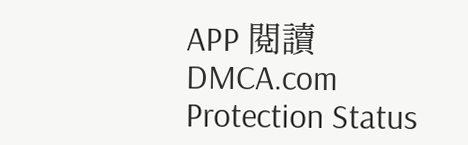APP 閱讀
DMCA.com Protection Status